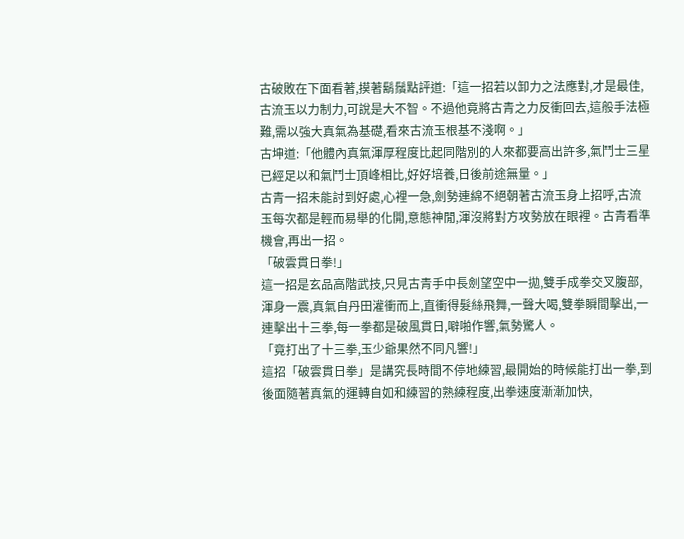古破敗在下面看著,摸著鬍鬚點評道:「這一招若以卸力之法應對,才是最佳,古流玉以力制力,可說是大不智。不過他竟將古青之力反衝回去,這般手法極難,需以強大真氣為基礎,看來古流玉根基不淺啊。」
古坤道:「他體內真氣渾厚程度比起同階別的人來都要高出許多,氣鬥士三星已經足以和氣鬥士頂峰相比,好好培養,日後前途無量。」
古青一招未能討到好處,心裡一急,劍勢連綿不絕朝著古流玉身上招呼,古流玉每次都是輕而易舉的化開,意態神閒,渾沒將對方攻勢放在眼裡。古青看準機會,再出一招。
「破雲貫日拳!」
這一招是玄品高階武技,只見古青手中長劍望空中一拋,雙手成拳交叉腹部,渾身一震,真氣自丹田灌衝而上,直衝得髮絲飛舞,一聲大喝,雙拳瞬間擊出,一連擊出十三拳,每一拳都是破風貫日,噼啪作響,氣勢驚人。
「竟打出了十三拳,玉少爺果然不同凡響!」
這招「破雲貫日拳」是講究長時間不停地練習,最開始的時候能打出一拳,到後面隨著真氣的運轉自如和練習的熟練程度,出拳速度漸漸加快,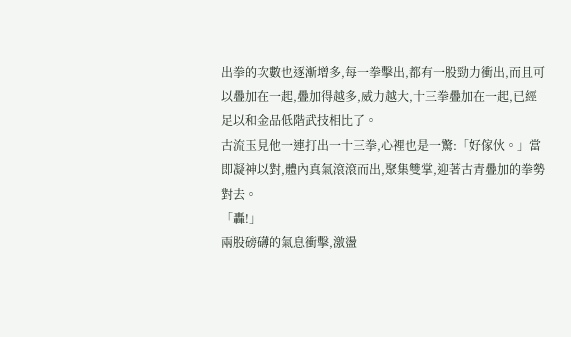出拳的次數也逐漸增多,每一拳擊出,都有一股勁力衝出,而且可以疊加在一起,疊加得越多,威力越大,十三拳疊加在一起,已經足以和金品低階武技相比了。
古流玉見他一連打出一十三拳,心裡也是一驚:「好傢伙。」當即凝神以對,體內真氣滾滾而出,聚集雙掌,迎著古青疊加的拳勢對去。
「轟!」
兩股磅礴的氣息衝擊,激盪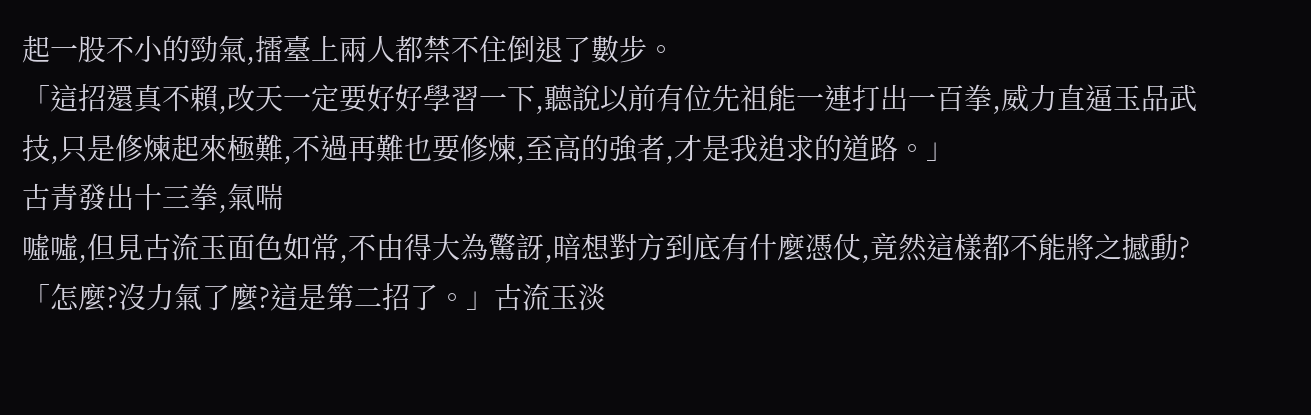起一股不小的勁氣,擂臺上兩人都禁不住倒退了數步。
「這招還真不賴,改天一定要好好學習一下,聽說以前有位先祖能一連打出一百拳,威力直逼玉品武技,只是修煉起來極難,不過再難也要修煉,至高的強者,才是我追求的道路。」
古青發出十三拳,氣喘
噓噓,但見古流玉面色如常,不由得大為驚訝,暗想對方到底有什麼憑仗,竟然這樣都不能將之撼動?
「怎麼?沒力氣了麼?這是第二招了。」古流玉淡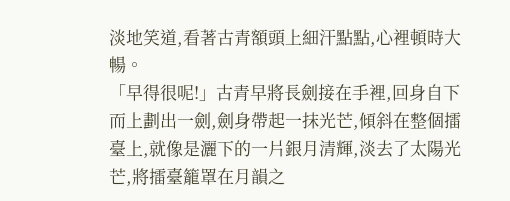淡地笑道,看著古青額頭上細汗點點,心裡頓時大暢。
「早得很呢!」古青早將長劍接在手裡,回身自下而上劃出一劍,劍身帶起一抹光芒,傾斜在整個擂臺上,就像是灑下的一片銀月清輝,淡去了太陽光芒,將擂臺籠罩在月韻之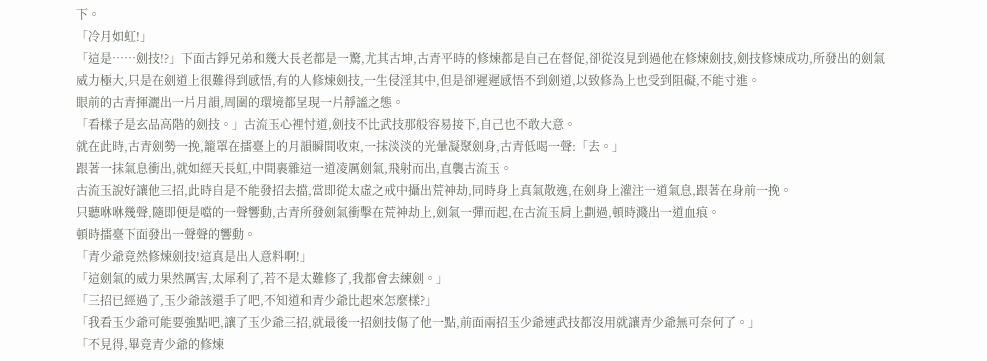下。
「冷月如虹!」
「這是……劍技!?」下面古錚兄弟和幾大長老都是一驚,尤其古坤,古青平時的修煉都是自己在督促,卻從沒見到過他在修煉劍技,劍技修煉成功,所發出的劍氣威力極大,只是在劍道上很難得到感悟,有的人修煉劍技,一生侵淫其中,但是卻遲遲感悟不到劍道,以致修為上也受到阻礙,不能寸進。
眼前的古青揮灑出一片月韻,周圍的環境都呈現一片靜謐之態。
「看樣子是玄品高階的劍技。」古流玉心裡忖道,劍技不比武技那般容易接下,自己也不敢大意。
就在此時,古青劍勢一挽,籠罩在擂臺上的月韻瞬間收束,一抹淡淡的光暈凝聚劍身,古青低喝一聲:「去。」
跟著一抹氣息衝出,就如經天長虹,中間裹雜這一道凌厲劍氣,飛射而出,直襲古流玉。
古流玉說好讓他三招,此時自是不能發招去擋,當即從太虛之戒中攝出荒神劫,同時身上真氣散逸,在劍身上灌注一道氣息,跟著在身前一挽。
只聽咻咻幾聲,隨即便是噹的一聲響動,古青所發劍氣衝擊在荒神劫上,劍氣一彈而起,在古流玉肩上劃過,頓時濺出一道血痕。
頓時擂臺下面發出一聲聲的響動。
「青少爺竟然修煉劍技!這真是出人意料啊!」
「這劍氣的威力果然厲害,太犀利了,若不是太難修了,我都會去練劍。」
「三招已經過了,玉少爺該還手了吧,不知道和青少爺比起來怎麼樣?」
「我看玉少爺可能要強點吧,讓了玉少爺三招,就最後一招劍技傷了他一點,前面兩招玉少爺連武技都沒用就讓青少爺無可奈何了。」
「不見得,畢竟青少爺的修煉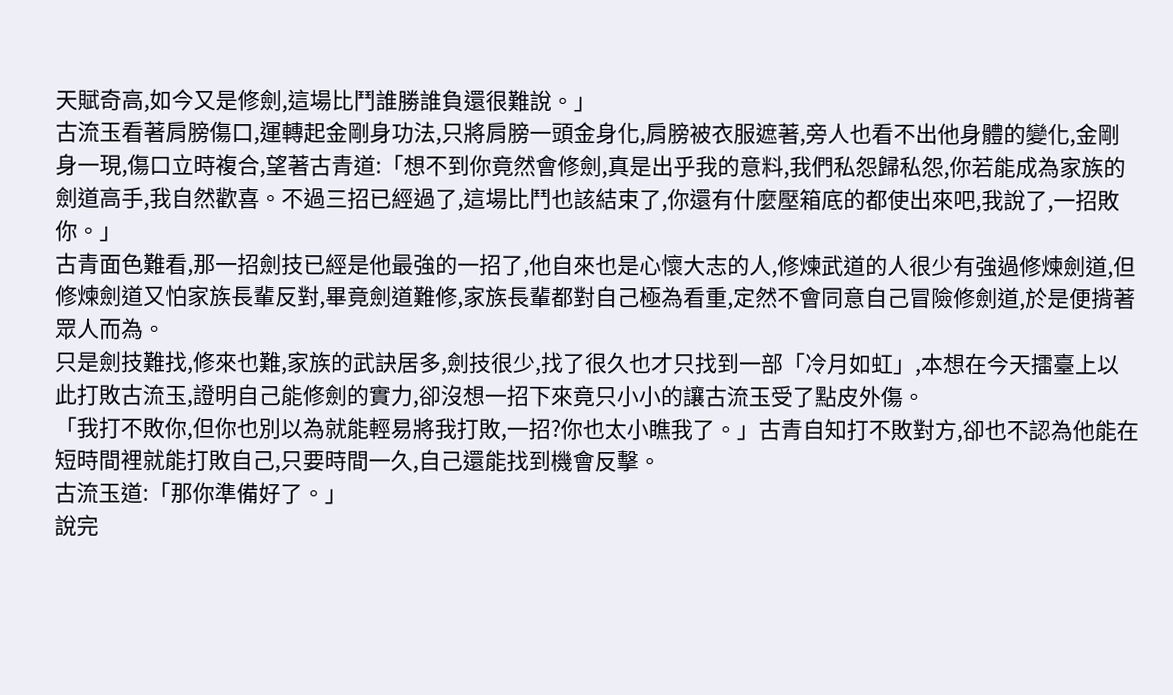天賦奇高,如今又是修劍,這場比鬥誰勝誰負還很難說。」
古流玉看著肩膀傷口,運轉起金剛身功法,只將肩膀一頭金身化,肩膀被衣服遮著,旁人也看不出他身體的變化,金剛身一現,傷口立時複合,望著古青道:「想不到你竟然會修劍,真是出乎我的意料,我們私怨歸私怨,你若能成為家族的劍道高手,我自然歡喜。不過三招已經過了,這場比鬥也該結束了,你還有什麼壓箱底的都使出來吧,我說了,一招敗你。」
古青面色難看,那一招劍技已經是他最強的一招了,他自來也是心懷大志的人,修煉武道的人很少有強過修煉劍道,但修煉劍道又怕家族長輩反對,畢竟劍道難修,家族長輩都對自己極為看重,定然不會同意自己冒險修劍道,於是便揹著眾人而為。
只是劍技難找,修來也難,家族的武訣居多,劍技很少,找了很久也才只找到一部「冷月如虹」,本想在今天擂臺上以此打敗古流玉,證明自己能修劍的實力,卻沒想一招下來竟只小小的讓古流玉受了點皮外傷。
「我打不敗你,但你也別以為就能輕易將我打敗,一招?你也太小瞧我了。」古青自知打不敗對方,卻也不認為他能在短時間裡就能打敗自己,只要時間一久,自己還能找到機會反擊。
古流玉道:「那你準備好了。」
說完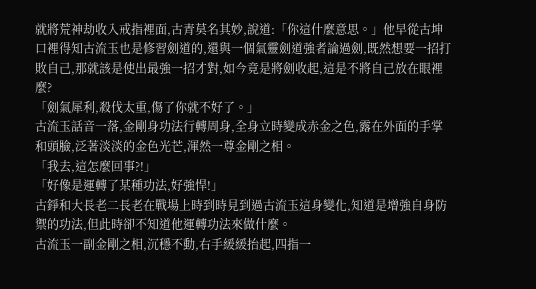就將荒神劫收入戒指裡面,古青莫名其妙,說道:「你這什麼意思。」他早從古坤口裡得知古流玉也是修習劍道的,還與一個氣靈劍道強者論過劍,既然想要一招打敗自己,那就該是使出最強一招才對,如今竟是將劍收起,這是不將自己放在眼裡麼?
「劍氣犀利,殺伐太重,傷了你就不好了。」
古流玉話音一落,金剛身功法行轉周身,全身立時變成赤金之色,露在外面的手掌和頭臉,泛著淡淡的金色光芒,渾然一尊金剛之相。
「我去,這怎麼回事?!」
「好像是運轉了某種功法,好強悍!」
古錚和大長老二長老在戰場上時到時見到過古流玉這身變化,知道是增強自身防禦的功法,但此時卻不知道他運轉功法來做什麼。
古流玉一副金剛之相,沉穩不動,右手緩緩抬起,四指一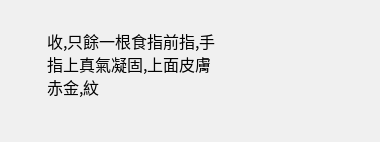收,只餘一根食指前指,手指上真氣凝固,上面皮膚赤金,紋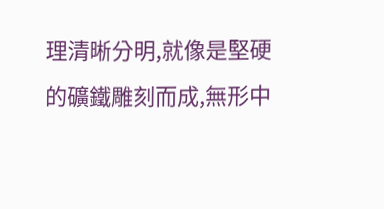理清晰分明,就像是堅硬的礦鐵雕刻而成,無形中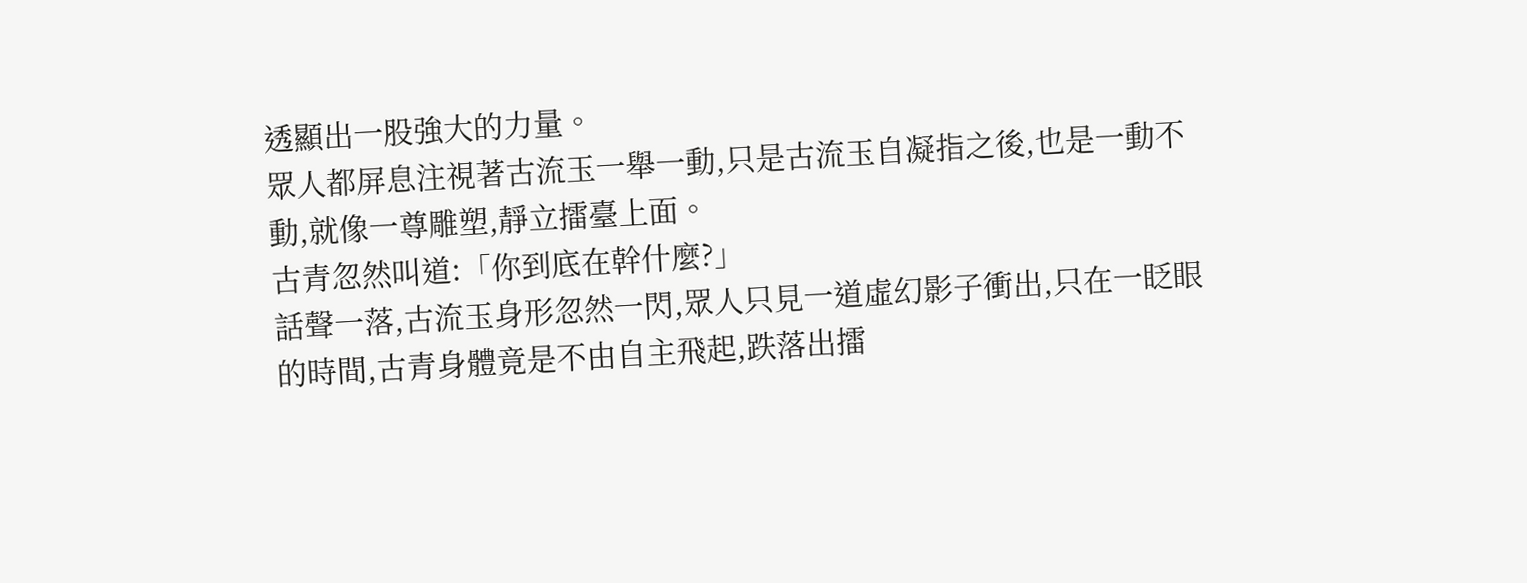透顯出一股強大的力量。
眾人都屏息注視著古流玉一舉一動,只是古流玉自凝指之後,也是一動不動,就像一尊雕塑,靜立擂臺上面。
古青忽然叫道:「你到底在幹什麼?」
話聲一落,古流玉身形忽然一閃,眾人只見一道虛幻影子衝出,只在一眨眼的時間,古青身體竟是不由自主飛起,跌落出擂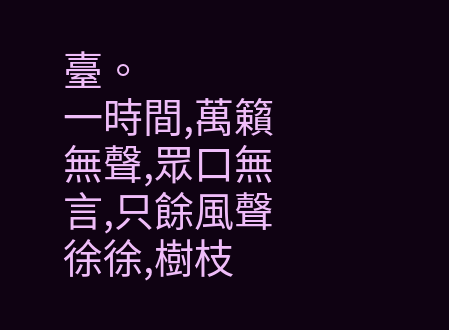臺。
一時間,萬籟無聲,眾口無言,只餘風聲徐徐,樹枝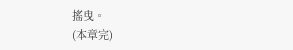搖曳。
(本章完)